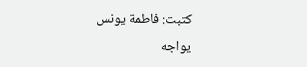كتبت: فاطمة يونس
يواجه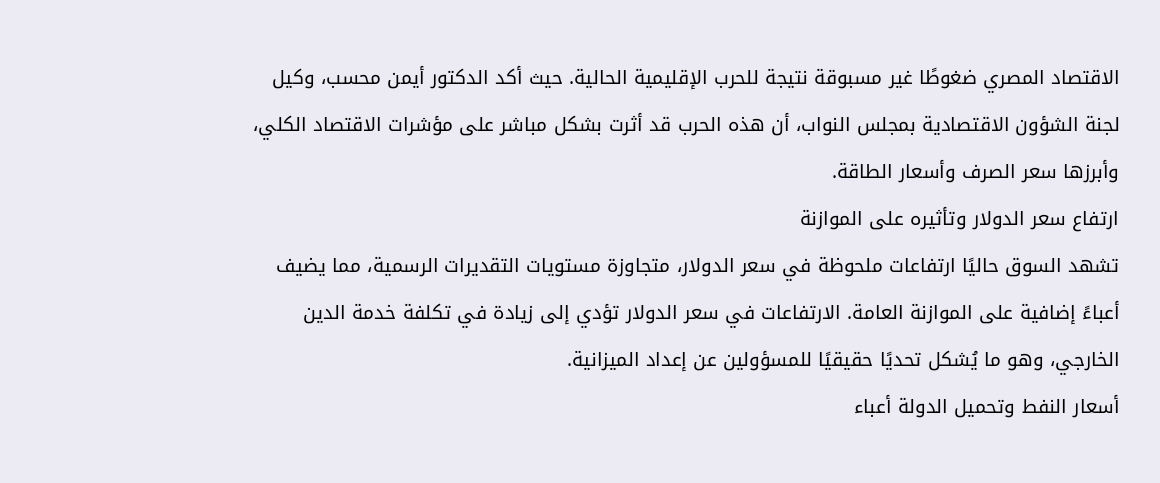الاقتصاد المصري ضغوطًا غير مسبوقة نتيجة للحرب الإقليمية الحالية. حيث أكد الدكتور أيمن محسب، وكيل لجنة الشؤون الاقتصادية بمجلس النواب، أن هذه الحرب قد أثرت بشكل مباشر على مؤشرات الاقتصاد الكلي، وأبرزها سعر الصرف وأسعار الطاقة.
ارتفاع سعر الدولار وتأثيره على الموازنة
تشهد السوق حاليًا ارتفاعات ملحوظة في سعر الدولار، متجاوزة مستويات التقديرات الرسمية، مما يضيف أعباءً إضافية على الموازنة العامة. الارتفاعات في سعر الدولار تؤدي إلى زيادة في تكلفة خدمة الدين الخارجي، وهو ما يُشكل تحديًا حقيقيًا للمسؤولين عن إعداد الميزانية.
أسعار النفط وتحميل الدولة أعباء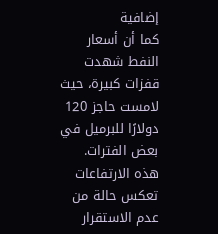إضافية
كما أن أسعار النفط شهدت قفزات كبيرة، حيث لامست حاجز 120 دولارًا للبرميل في بعض الفترات. هذه الارتفاعات تعكس حالة من عدم الاستقرار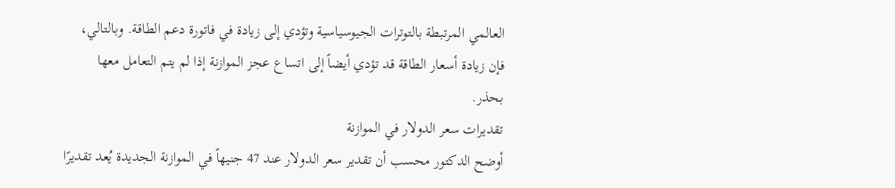العالمي المرتبطة بالتوترات الجيوسياسية وتؤدي إلى زيادة في فاتورة دعم الطاقة. وبالتالي، فإن زيادة أسعار الطاقة قد تؤدي أيضاً إلى اتساع عجز الموازنة إذا لم يتم التعامل معها بحذر.
تقديرات سعر الدولار في الموازنة
أوضح الدكتور محسب أن تقدير سعر الدولار عند 47 جنيهاً في الموازنة الجديدة يُعد تقديرًا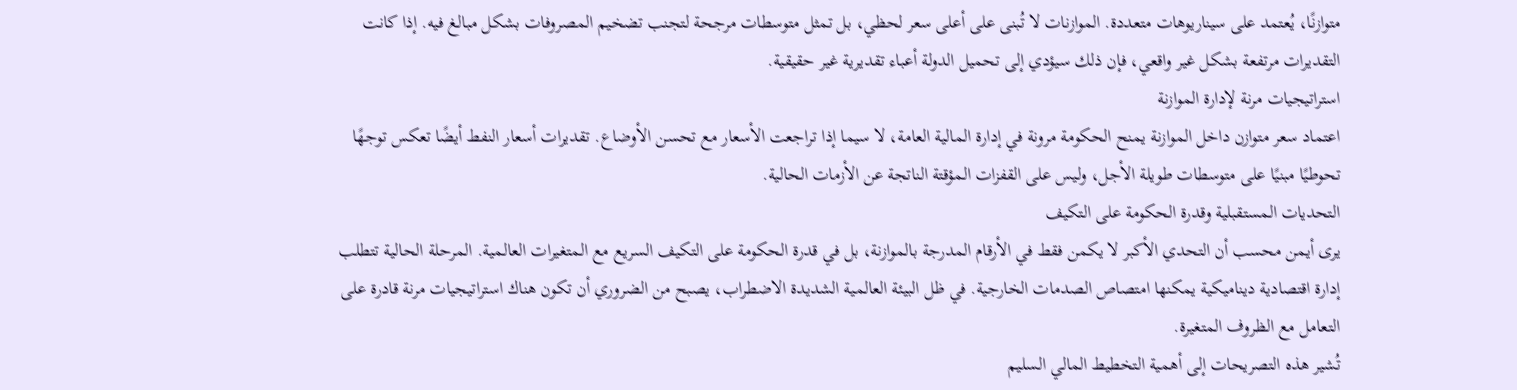متوازنًا، يُعتمد على سيناريوهات متعددة. الموازنات لا تُبنى على أعلى سعر لحظي، بل تمثل متوسطات مرجحة لتجنب تضخيم المصروفات بشكل مبالغ فيه. إذا كانت التقديرات مرتفعة بشكل غير واقعي، فإن ذلك سيؤدي إلى تحميل الدولة أعباء تقديرية غير حقيقية.
استراتيجيات مرنة لإدارة الموازنة
اعتماد سعر متوازن داخل الموازنة يمنح الحكومة مرونة في إدارة المالية العامة، لا سيما إذا تراجعت الأسعار مع تحسن الأوضاع. تقديرات أسعار النفط أيضًا تعكس توجهًا تحوطيًا مبنيًا على متوسطات طويلة الأجل، وليس على القفزات المؤقتة الناتجة عن الأزمات الحالية.
التحديات المستقبلية وقدرة الحكومة على التكيف
يرى أيمن محسب أن التحدي الأكبر لا يكمن فقط في الأرقام المدرجة بالموازنة، بل في قدرة الحكومة على التكيف السريع مع المتغيرات العالمية. المرحلة الحالية تتطلب إدارة اقتصادية ديناميكية يمكنها امتصاص الصدمات الخارجية. في ظل البيئة العالمية الشديدة الاضطراب، يصبح من الضروري أن تكون هناك استراتيجيات مرنة قادرة على التعامل مع الظروف المتغيرة.
تُشير هذه التصريحات إلى أهمية التخطيط المالي السليم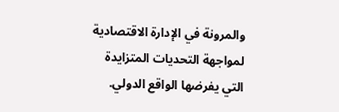والمرونة في الإدارة الاقتصادية لمواجهة التحديات المتزايدة التي يفرضها الواقع الدولي.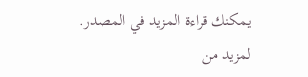يمكنك قراءة المزيد في المصدر.
لمزيد من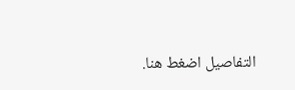التفاصيل اضغط هنا.